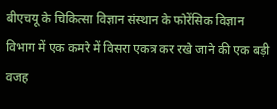बीएचयू के चिकित्सा विज्ञान संस्थान के फोरेंसिक विज्ञान विभाग में एक कमरे में विसरा एकत्र कर रखे जाने की एक बड़ी वजह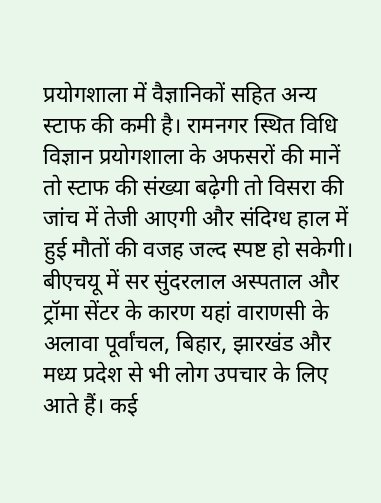प्रयोगशाला में वैज्ञानिकों सहित अन्य स्टाफ की कमी है। रामनगर स्थित विधि विज्ञान प्रयोगशाला के अफसरों की मानें तो स्टाफ की संख्या बढ़ेगी तो विसरा की जांच में तेजी आएगी और संदिग्ध हाल में हुई मौतों की वजह जल्द स्पष्ट हो सकेगी।
बीएचयू में सर सुंदरलाल अस्पताल और ट्रॉमा सेंटर के कारण यहां वाराणसी के अलावा पूर्वांचल, बिहार, झारखंड और मध्य प्रदेश से भी लोग उपचार के लिए आते हैं। कई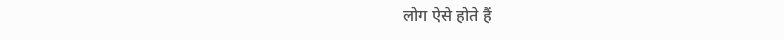लोग ऐसे होते हैं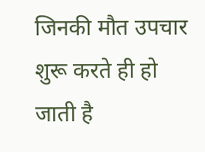जिनकी मौत उपचार शुरू करते ही हो जाती है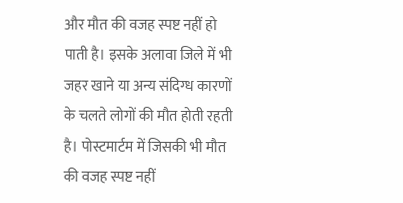और मौत की वजह स्पष्ट नहीं हो पाती है। इसके अलावा जिले में भी जहर खाने या अन्य संदिग्ध कारणों के चलते लोगों की मौत होती रहती है। पोस्टमार्टम में जिसकी भी मौत की वजह स्पष्ट नहीं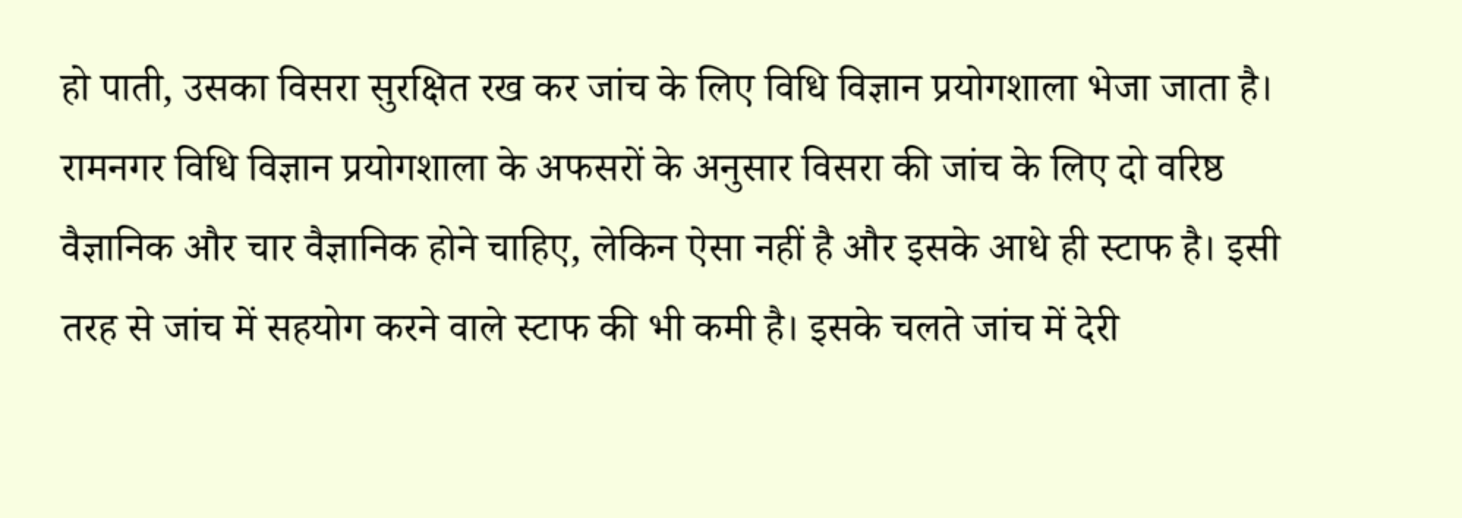हो पाती, उसका विसरा सुरक्षित रख कर जांच के लिए विधि विज्ञान प्रयोगशाला भेजा जाता है।
रामनगर विधि विज्ञान प्रयोगशाला के अफसरों के अनुसार विसरा की जांच के लिए दो वरिष्ठ वैज्ञानिक और चार वैज्ञानिक होने चाहिए, लेकिन ऐसा नहीं है और इसके आधे ही स्टाफ है। इसी तरह से जांच में सहयोग करने वाले स्टाफ की भी कमी है। इसके चलते जांच में देरी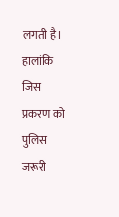लगती है। हालांकि जिस प्रकरण को पुलिस जरूरी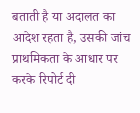बताती है या अदालत का आदेश रहता है, उसकी जांच प्राथमिकता के आधार पर करके रिपोर्ट दी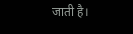जाती है।